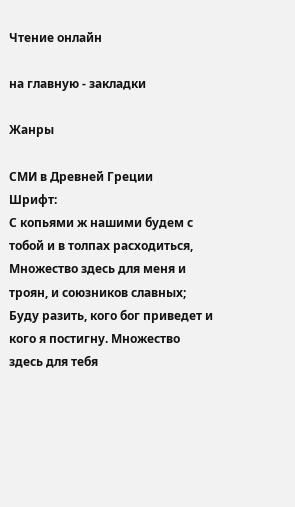Чтение онлайн

на главную - закладки

Жанры

СМИ в Древней Греции
Шрифт:
С копьями ж нашими будем с тобой и в толпах расходиться, Множество здесь для меня и троян, и союзников славных; Буду разить, кого бог приведет и кого я постигну. Множество здесь для тебя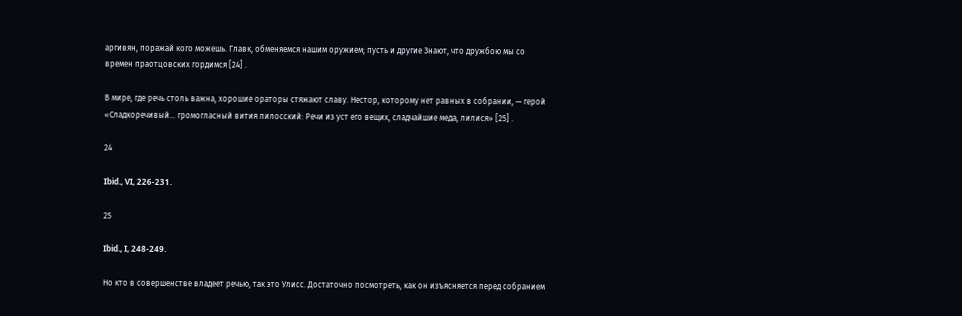аргивян, поражай кого можешь. Главк, обменяемся нашим оружием; пусть и другие Знают, что дружбою мы со времен праотцовских гордимся [24] .

В мире, где речь столь важна, хорошие ораторы стяжают славу. Нестор, которому нет равных в собрании, — герой «Сладкоречивый... громогласный вития пилосский: Речи из уст его вещих, сладчайшие меда, лилися» [25] .

24

Ibid., VI, 226-231.

25

Ibid., I, 248-249.

Но кто в совершенстве владеет речью, так это Улисс. Достаточно посмотреть, как он изъясняется перед собранием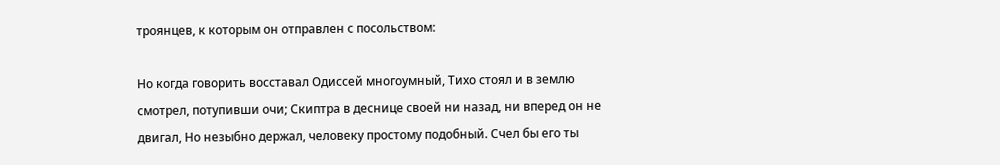троянцев, к которым он отправлен с посольством:

Но когда говорить восставал Одиссей многоумный, Тихо стоял и в землю смотрел, потупивши очи; Скиптра в деснице своей ни назад, ни вперед он не двигал, Но незыбно держал, человеку простому подобный. Счел бы его ты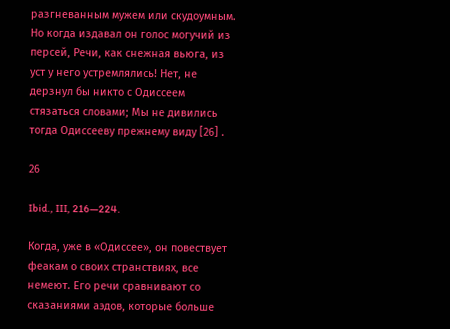разгневанным мужем или скудоумным. Но когда издавал он голос могучий из персей, Речи, как снежная вьюга, из уст у него устремлялись! Нет, не дерзнул бы никто с Одиссеем стязаться словами; Мы не дивились тогда Одиссееву прежнему виду [26] .

26

Ibid., III, 216—224.

Когда, уже в «Одиссее», он повествует феакам о своих странствиях, все немеют. Его речи сравнивают со сказаниями аэдов, которые больше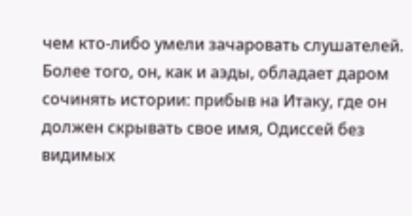чем кто-либо умели зачаровать слушателей. Более того, он, как и аэды, обладает даром сочинять истории: прибыв на Итаку, где он должен скрывать свое имя, Одиссей без видимых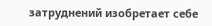затруднений изобретает себе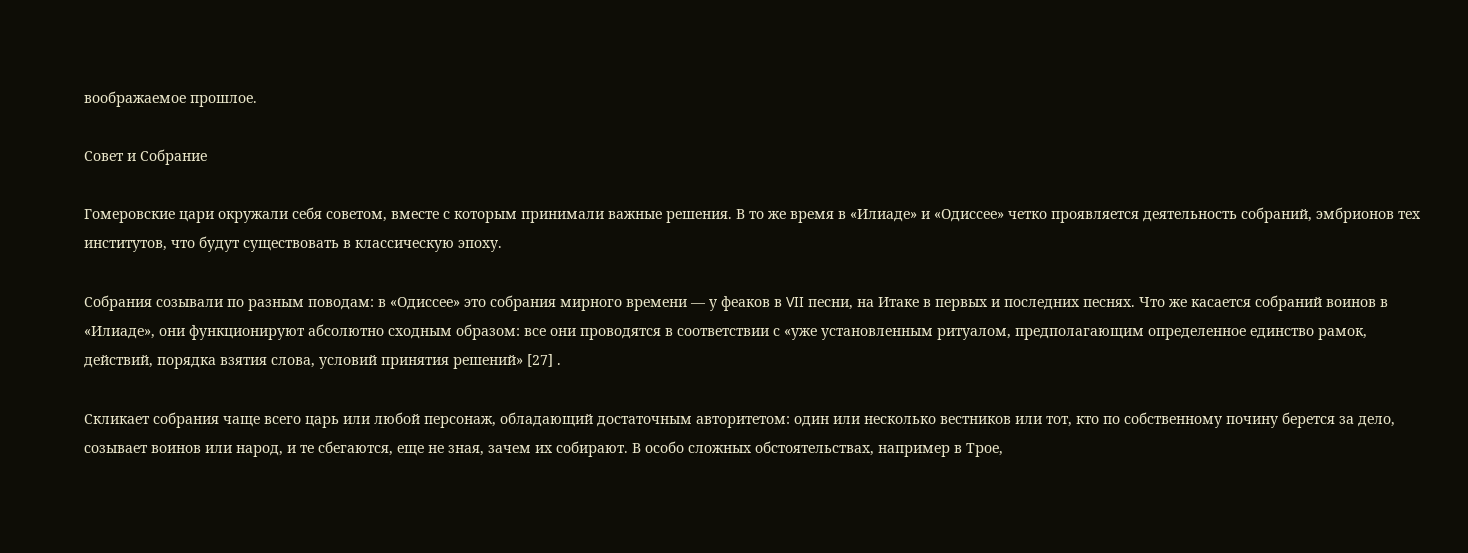воображаемое прошлое.

Совет и Собрание

Гомеровские цари окружали себя советом, вместе с которым принимали важные решения. В то же время в «Илиаде» и «Одиссее» четко проявляется деятельность собраний, эмбрионов тех институтов, что будут существовать в классическую эпоху.

Собрания созывали по разным поводам: в «Одиссее» это собрания мирного времени — у феаков в VII песни, на Итаке в первых и последних песнях. Что же касается собраний воинов в «Илиаде», они функционируют абсолютно сходным образом: все они проводятся в соответствии с «уже установленным ритуалом, предполагающим определенное единство рамок, действий, порядка взятия слова, условий принятия решений» [27] .

Скликает собрания чаще всего царь или любой персонаж, обладающий достаточным авторитетом: один или несколько вестников или тот, кто по собственному почину берется за дело, созывает воинов или народ, и те сбегаются, еще не зная, зачем их собирают. В особо сложных обстоятельствах, например в Трое,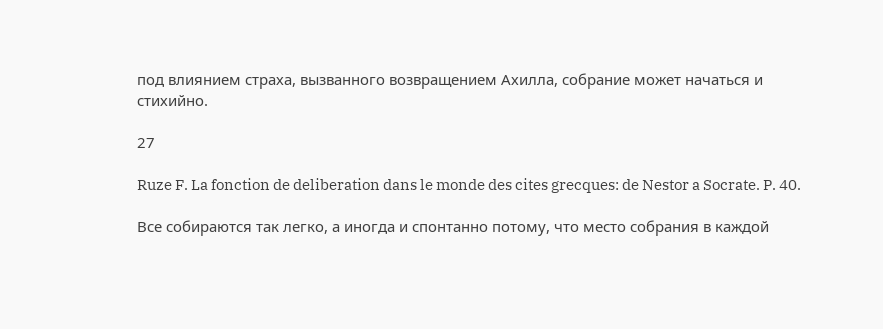под влиянием страха, вызванного возвращением Ахилла, собрание может начаться и стихийно.

27

Ruze F. La fonction de deliberation dans le monde des cites grecques: de Nestor a Socrate. P. 40.

Все собираются так легко, а иногда и спонтанно потому, что место собрания в каждой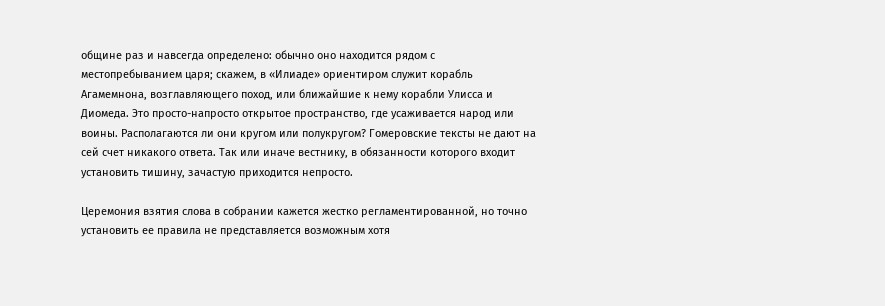общине раз и навсегда определено: обычно оно находится рядом с местопребыванием царя; скажем, в «Илиаде» ориентиром служит корабль Агамемнона, возглавляющего поход, или ближайшие к нему корабли Улисса и Диомеда. Это просто-напросто открытое пространство, где усаживается народ или воины. Располагаются ли они кругом или полукругом? Гомеровские тексты не дают на сей счет никакого ответа. Так или иначе вестнику, в обязанности которого входит установить тишину, зачастую приходится непросто.

Церемония взятия слова в собрании кажется жестко регламентированной, но точно установить ее правила не представляется возможным хотя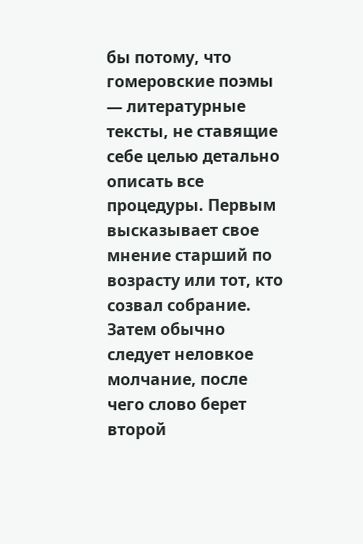бы потому, что гомеровские поэмы — литературные тексты, не ставящие себе целью детально описать все процедуры. Первым высказывает свое мнение старший по возрасту или тот, кто созвал собрание. Затем обычно следует неловкое молчание, после чего слово берет второй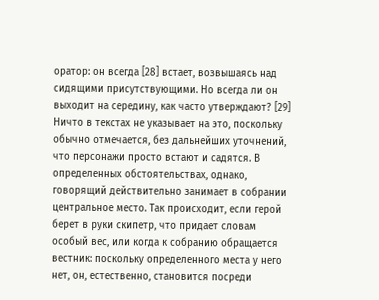оратор: он всегда [28] встает, возвышаясь над сидящими присутствующими. Но всегда ли он выходит на середину, как часто утверждают? [29] Ничто в текстах не указывает на это, поскольку обычно отмечается, без дальнейших уточнений, что персонажи просто встают и садятся. В определенных обстоятельствах, однако, говорящий действительно занимает в собрании центральное место. Так происходит, если герой берет в руки скипетр, что придает словам особый вес, или когда к собранию обращается вестник: поскольку определенного места у него нет, он, естественно, становится посреди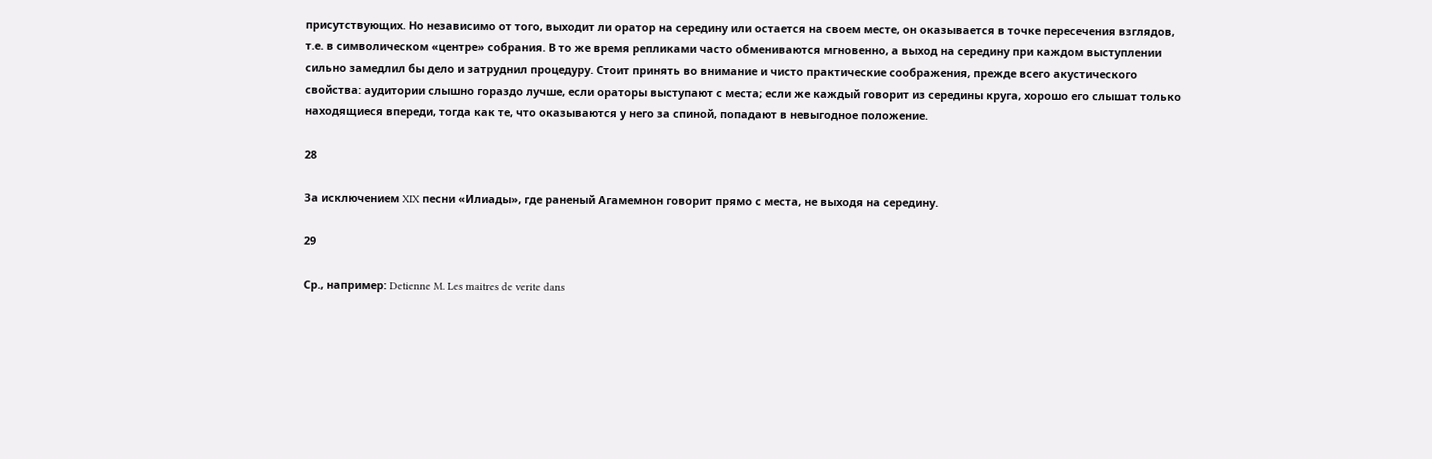присутствующих. Но независимо от того, выходит ли оратор на середину или остается на своем месте, он оказывается в точке пересечения взглядов, т.е. в символическом «центре» собрания. В то же время репликами часто обмениваются мгновенно, а выход на середину при каждом выступлении сильно замедлил бы дело и затруднил процедуру. Стоит принять во внимание и чисто практические соображения, прежде всего акустического свойства: аудитории слышно гораздо лучше, если ораторы выступают с места; если же каждый говорит из середины круга, хорошо его слышат только находящиеся впереди, тогда как те, что оказываются у него за спиной, попадают в невыгодное положение.

28

За исключением XIX песни «Илиады», где раненый Агамемнон говорит прямо с места, не выходя на середину.

29

Ср., например: Detienne M. Les maitres de verite dans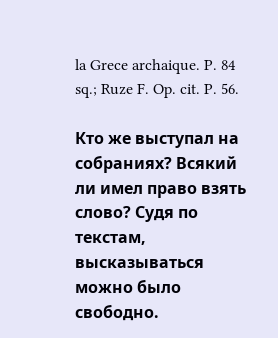la Grece archaique. P. 84 sq.; Ruze F. Op. cit. P. 56.

Кто же выступал на собраниях? Всякий ли имел право взять слово? Судя по текстам, высказываться можно было свободно.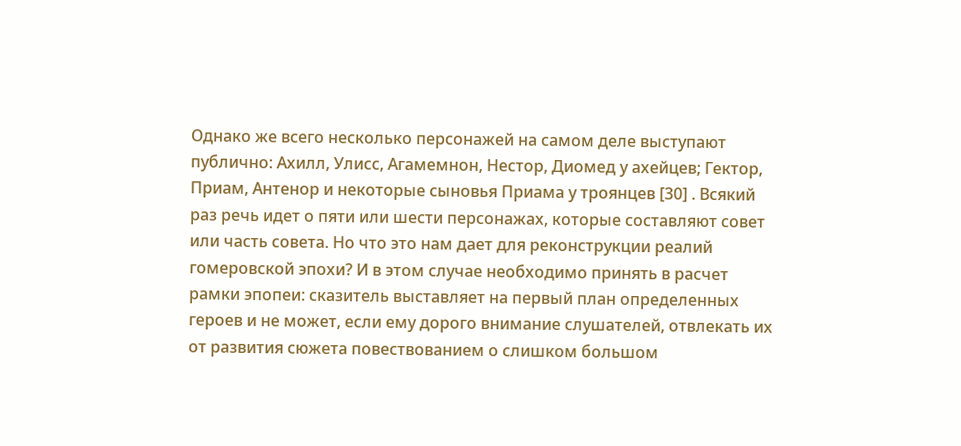Однако же всего несколько персонажей на самом деле выступают публично: Ахилл, Улисс, Агамемнон, Нестор, Диомед у ахейцев; Гектор, Приам, Антенор и некоторые сыновья Приама у троянцев [30] . Всякий раз речь идет о пяти или шести персонажах, которые составляют совет или часть совета. Но что это нам дает для реконструкции реалий гомеровской эпохи? И в этом случае необходимо принять в расчет рамки эпопеи: сказитель выставляет на первый план определенных героев и не может, если ему дорого внимание слушателей, отвлекать их от развития сюжета повествованием о слишком большом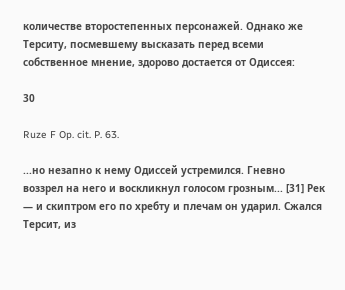количестве второстепенных персонажей. Однако же Терситу, посмевшему высказать перед всеми собственное мнение, здорово достается от Одиссея:

30

Ruze F Op. cit. P. 63.

...но незапно к нему Одиссей устремился. Гневно воззрел на него и воскликнул голосом грозным... [31] Рек — и скиптром его по хребту и плечам он ударил. Сжался Терсит, из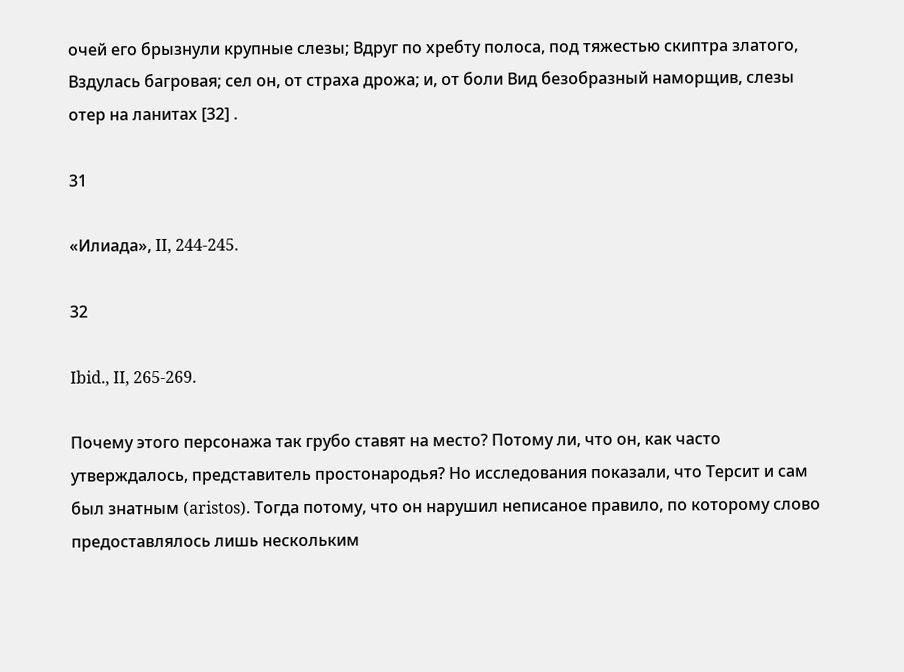очей его брызнули крупные слезы; Вдруг по хребту полоса, под тяжестью скиптра златого, Вздулась багровая; сел он, от страха дрожа; и, от боли Вид безобразный наморщив, слезы отер на ланитах [32] .

31

«Илиада», II, 244-245.

32

Ibid., II, 265-269.

Почему этого персонажа так грубо ставят на место? Потому ли, что он, как часто утверждалось, представитель простонародья? Но исследования показали, что Терсит и сам был знатным (aristos). Тогда потому, что он нарушил неписаное правило, по которому слово предоставлялось лишь нескольким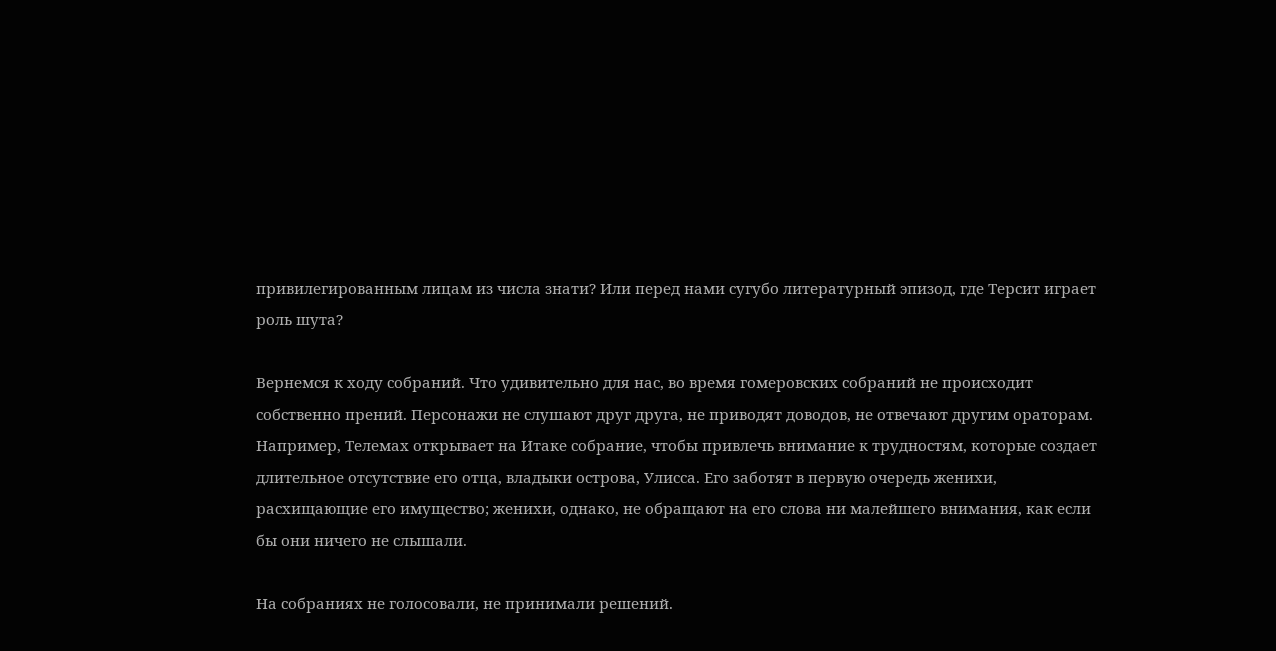привилегированным лицам из числа знати? Или перед нами сугубо литературный эпизод, где Терсит играет роль шута?

Вернемся к ходу собраний. Что удивительно для нас, во время гомеровских собраний не происходит собственно прений. Персонажи не слушают друг друга, не приводят доводов, не отвечают другим ораторам. Например, Телемах открывает на Итаке собрание, чтобы привлечь внимание к трудностям, которые создает длительное отсутствие его отца, владыки острова, Улисса. Его заботят в первую очередь женихи, расхищающие его имущество; женихи, однако, не обращают на его слова ни малейшего внимания, как если бы они ничего не слышали.

На собраниях не голосовали, не принимали решений.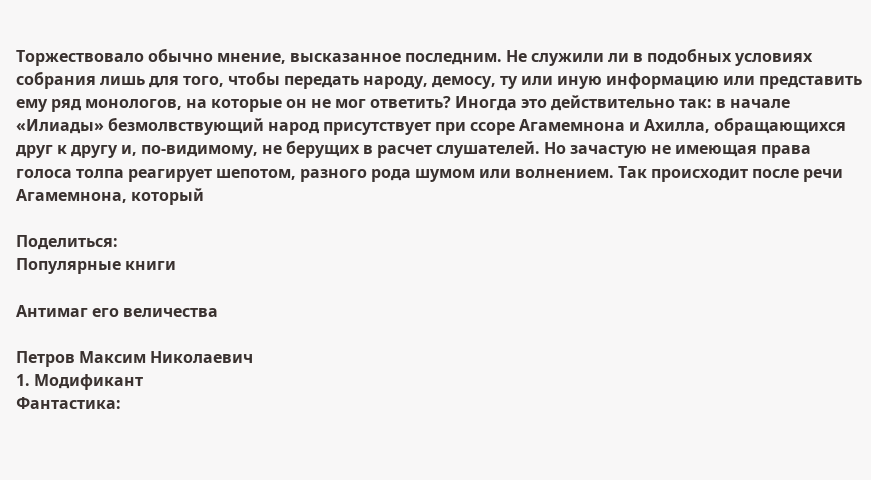Торжествовало обычно мнение, высказанное последним. Не служили ли в подобных условиях собрания лишь для того, чтобы передать народу, демосу, ту или иную информацию или представить ему ряд монологов, на которые он не мог ответить? Иногда это действительно так: в начале «Илиады» безмолвствующий народ присутствует при ссоре Агамемнона и Ахилла, обращающихся друг к другу и, по-видимому, не берущих в расчет слушателей. Но зачастую не имеющая права голоса толпа реагирует шепотом, разного рода шумом или волнением. Так происходит после речи Агамемнона, который

Поделиться:
Популярные книги

Антимаг его величества

Петров Максим Николаевич
1. Модификант
Фантастика: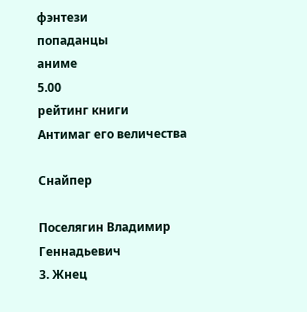фэнтези
попаданцы
аниме
5.00
рейтинг книги
Антимаг его величества

Снайпер

Поселягин Владимир Геннадьевич
3. Жнец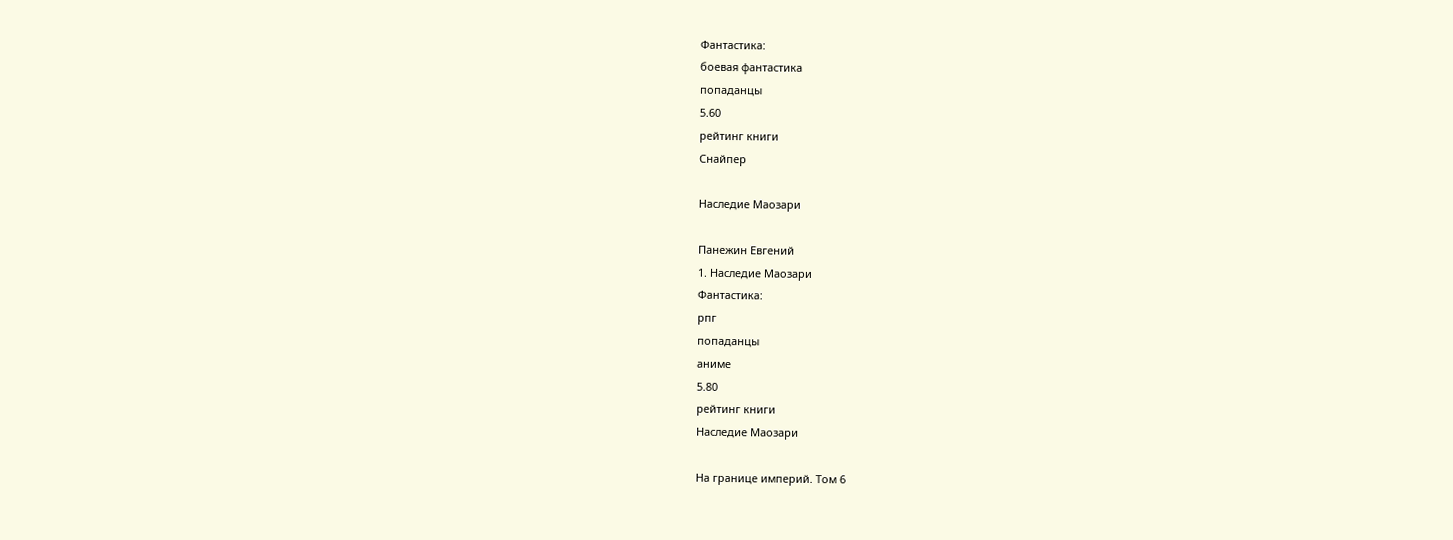Фантастика:
боевая фантастика
попаданцы
5.60
рейтинг книги
Снайпер

Наследие Маозари

Панежин Евгений
1. Наследие Маозари
Фантастика:
рпг
попаданцы
аниме
5.80
рейтинг книги
Наследие Маозари

На границе империй. Том 6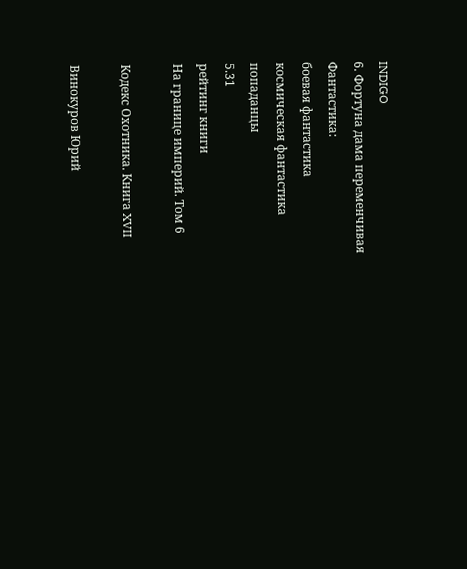INDIGO
6. Фортуна дама переменчивая
Фантастика:
боевая фантастика
космическая фантастика
попаданцы
5.31
рейтинг книги
На границе империй. Том 6

Кодекс Охотника. Книга XVII

Винокуров Юрий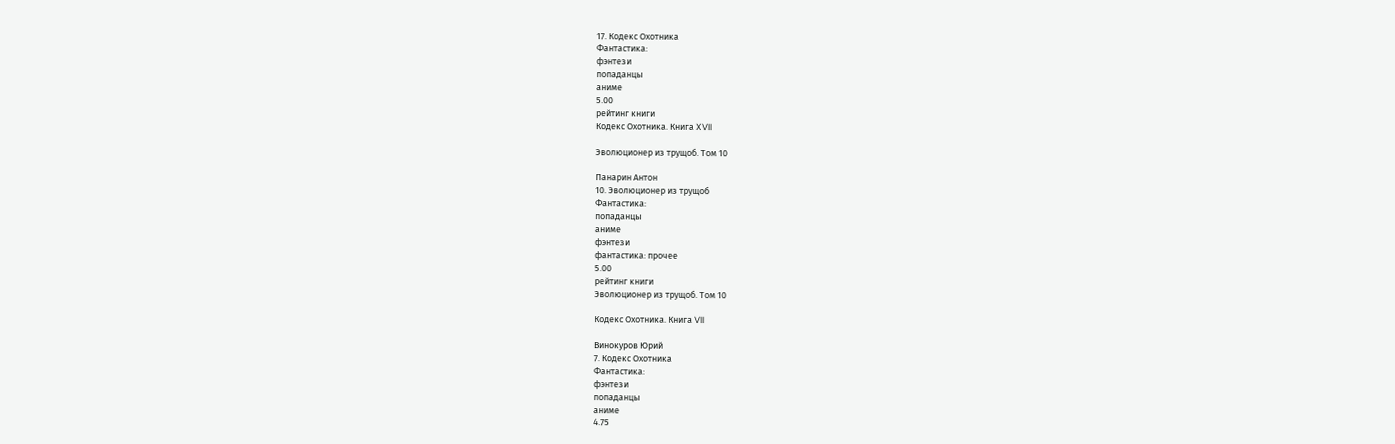17. Кодекс Охотника
Фантастика:
фэнтези
попаданцы
аниме
5.00
рейтинг книги
Кодекс Охотника. Книга XVII

Эволюционер из трущоб. Том 10

Панарин Антон
10. Эволюционер из трущоб
Фантастика:
попаданцы
аниме
фэнтези
фантастика: прочее
5.00
рейтинг книги
Эволюционер из трущоб. Том 10

Кодекс Охотника. Книга VII

Винокуров Юрий
7. Кодекс Охотника
Фантастика:
фэнтези
попаданцы
аниме
4.75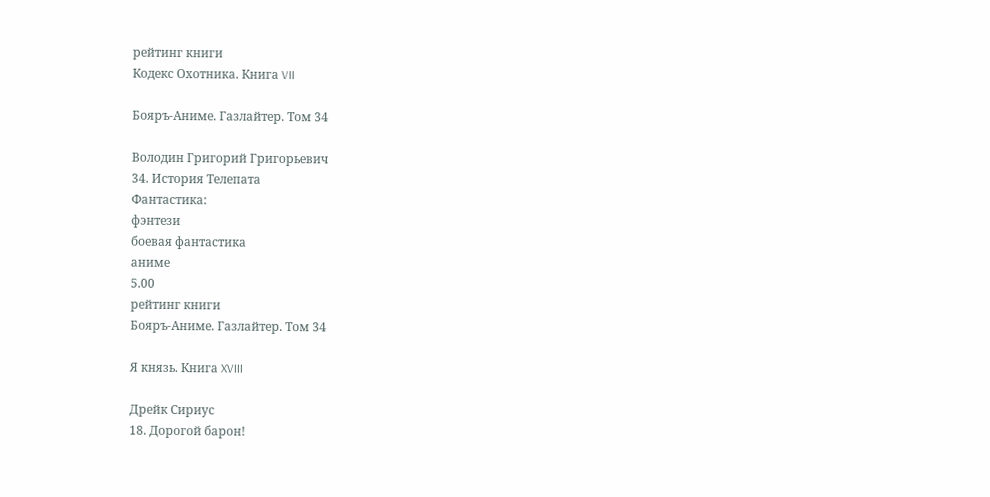рейтинг книги
Кодекс Охотника. Книга VII

Бояръ-Аниме. Газлайтер. Том 34

Володин Григорий Григорьевич
34. История Телепата
Фантастика:
фэнтези
боевая фантастика
аниме
5.00
рейтинг книги
Бояръ-Аниме. Газлайтер. Том 34

Я князь. Книга XVIII

Дрейк Сириус
18. Дорогой барон!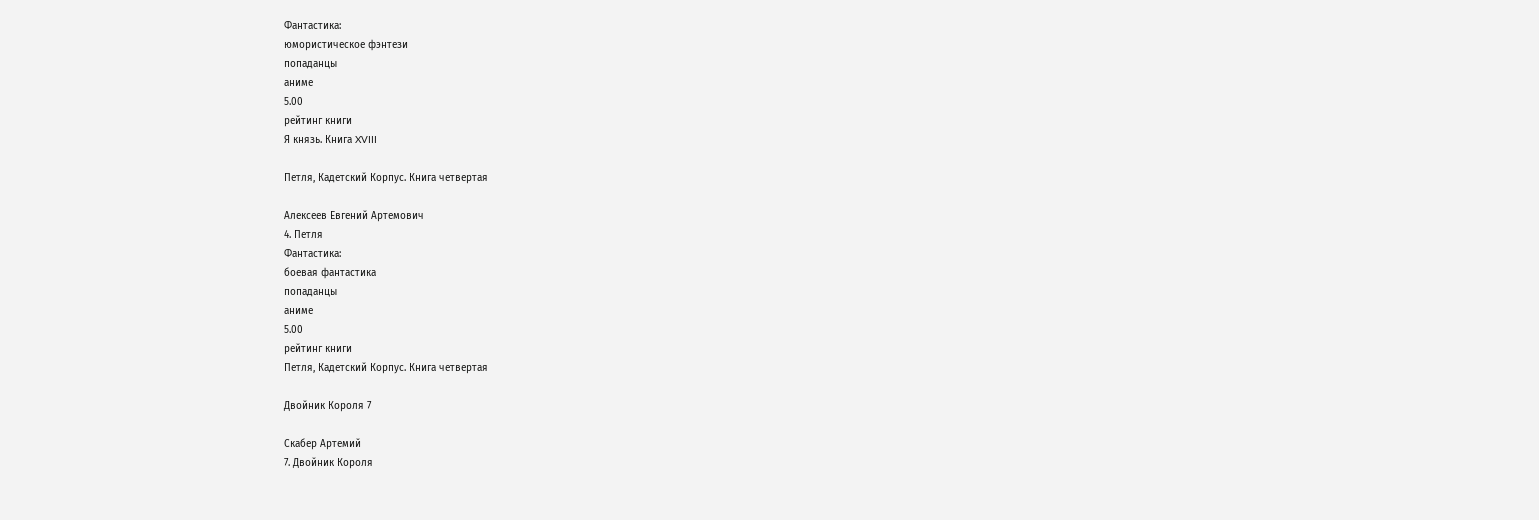Фантастика:
юмористическое фэнтези
попаданцы
аниме
5.00
рейтинг книги
Я князь. Книга XVIII

Петля, Кадетский Корпус. Книга четвертая

Алексеев Евгений Артемович
4. Петля
Фантастика:
боевая фантастика
попаданцы
аниме
5.00
рейтинг книги
Петля, Кадетский Корпус. Книга четвертая

Двойник Короля 7

Скабер Артемий
7. Двойник Короля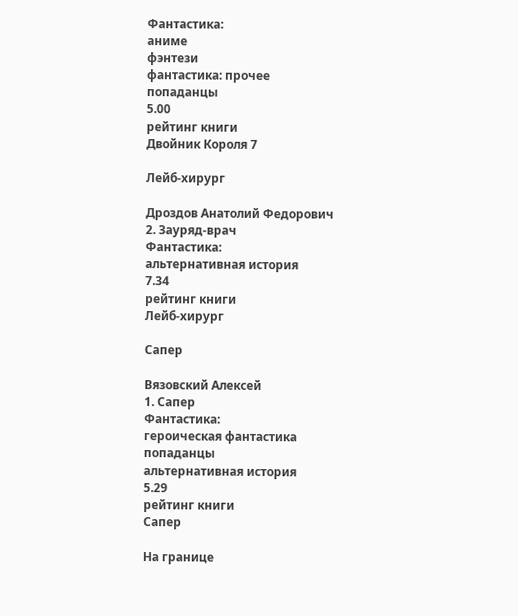Фантастика:
аниме
фэнтези
фантастика: прочее
попаданцы
5.00
рейтинг книги
Двойник Короля 7

Лейб-хирург

Дроздов Анатолий Федорович
2. Зауряд-врач
Фантастика:
альтернативная история
7.34
рейтинг книги
Лейб-хирург

Сапер

Вязовский Алексей
1. Сапер
Фантастика:
героическая фантастика
попаданцы
альтернативная история
5.29
рейтинг книги
Сапер

На границе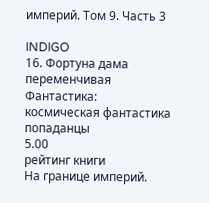империй. Том 9. Часть 3

INDIGO
16. Фортуна дама переменчивая
Фантастика:
космическая фантастика
попаданцы
5.00
рейтинг книги
На границе империй.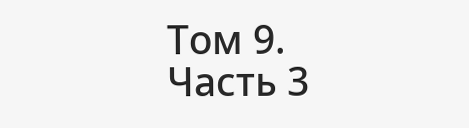Том 9. Часть 3